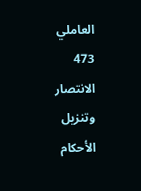العاملي
473
الانتصار
وتنزيل الأحكام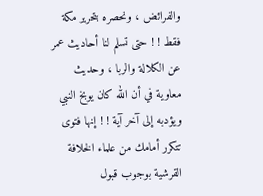والفرائض ، ونحصره بتحرير مكة فقط ! ! حتى تسلم لنا أحاديث عمر عن الكلالة والربا ، وحديث معاوية في أن الله كان يوبخ النبي ويؤدبه إلى آخر آية ! ! إنها فتوى تتكرر أمامك من علماء الخلافة القرشية بوجوب قبول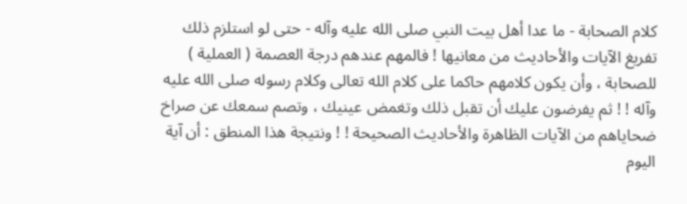كلام الصحابة - ما عدا أهل بيت النبي صلى الله عليه وآله - حتى لو استلزم ذلك تفريغ الآيات والأحاديث من معانيها ! فالمهم عندهم درجة العصمة ( العملية ) للصحابة ، وأن يكون كلامهم حاكما على كلام الله تعالى وكلام رسوله صلى الله عليه وآله ! ! ثم يفرضون عليك أن تقبل ذلك وتغمض عينيك ، وتصم سمعك عن صراخ ضحاياهم من الآيات الظاهرة والأحاديث الصحيحة ! ! ونتيجة هذا المنطق : أن آية اليوم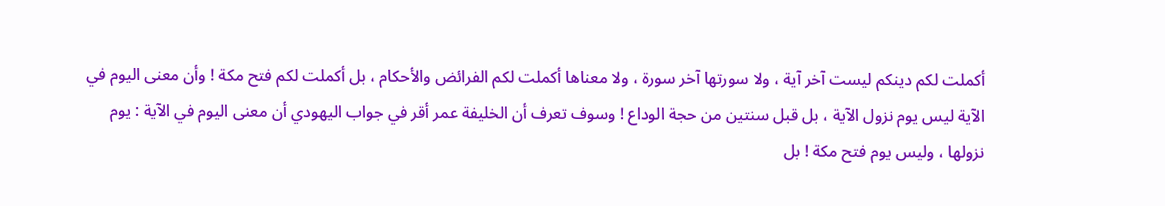أكملت لكم دينكم ليست آخر آية ، ولا سورتها آخر سورة ، ولا معناها أكملت لكم الفرائض والأحكام ، بل أكملت لكم فتح مكة ! وأن معنى اليوم في الآية ليس يوم نزول الآية ، بل قبل سنتين من حجة الوداع ! وسوف تعرف أن الخليفة عمر أقر في جواب اليهودي أن معنى اليوم في الآية : يوم نزولها ، وليس يوم فتح مكة ! بل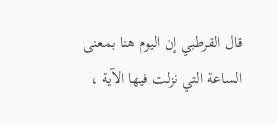قال القرطبي إن اليوم هنا بمعنى الساعة التي نزلت فيها الآية ،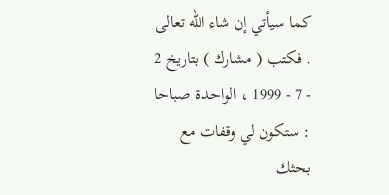كما سيأتي إن شاء الله تعالى . فكتب ( مشارك ) بتاريخ 2 - 7 - 1999 ، الواحدة صباحا : ستكون لي وقفات مع بحثك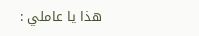هذا يا عاملي :